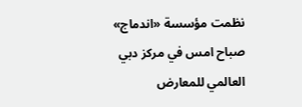نظمت مؤسسة «اندماج» صباح امس في مركز دبي العالمي للمعارض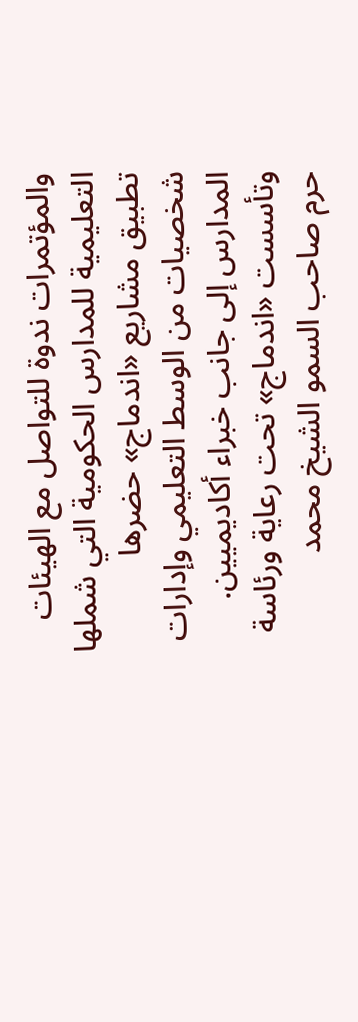والمؤتمرات ندوة للتواصل مع الهيئات التعليمية للمدارس الحكومية التي شملها تطبيق مشاريع «اندماج» حضرها شخصيات من الوسط التعليمي وإدارات المدارس إلى جانب خبراء أكاديميين.
وتأسست «اندماج» تحت رعاية ورئاسة حرم صاحب السمو الشيخ محمد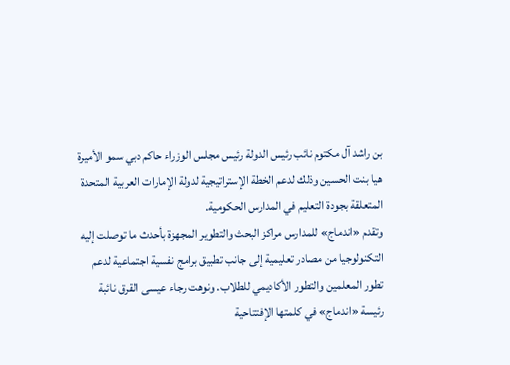بن راشد آل مكتوم نائب رئيس الدولة رئيس مجلس الوزراء حاكم دبي سمو الأميرة هيا بنت الحسين وذلك لدعم الخطة الإستراتيجية لدولة الإمارات العربية المتحدة المتعلقة بجودة التعليم في المدارس الحكومية.
وتقدم «اندماج» للمدارس مراكز البحث والتطوير المجهزة بأحدث ما توصلت إليه التكنولوجيا من مصادر تعليمية إلى جانب تطبيق برامج نفسية اجتماعية لدعم تطور المعلمين والتطور الأكاديمي للطلاب. ونوهت رجاء عيسى القرق نائبة رئيسة «اندماج» في كلمتها الإفتتاحية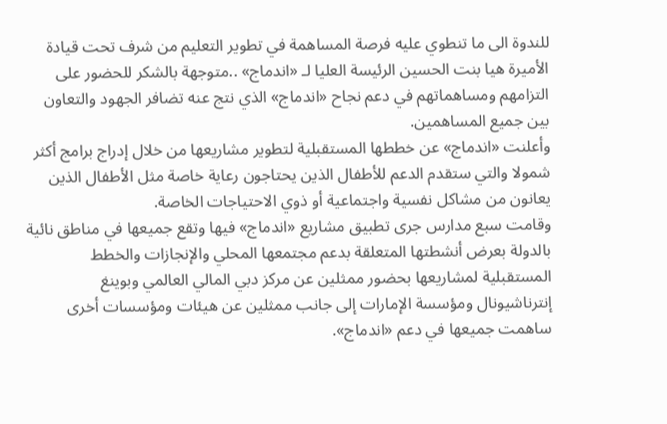للندوة الى ما تنطوي عليه فرصة المساهمة في تطوير التعليم من شرف تحت قيادة الأميرة هيا بنت الحسين الرئيسة العليا لـ «اندماج» ..متوجهة بالشكر للحضور على التزامهم ومساهماتهم في دعم نجاح «اندماج» الذي نتج عنه تضافر الجهود والتعاون بين جميع المساهمين.
وأعلنت «اندماج» عن خططها المستقبلية لتطوير مشاريعها من خلال إدراج برامج أكثر شمولا والتي ستقدم الدعم للأطفال الذين يحتاجون رعاية خاصة مثل الأطفال الذين يعانون من مشاكل نفسية واجتماعية أو ذوي الاحتياجات الخاصة.
وقامت سبع مدارس جرى تطبيق مشاريع «اندماج» فيها وتقع جميعها في مناطق نائية بالدولة بعرض أنشطتها المتعلقة بدعم مجتمعها المحلي والإنجازات والخطط المستقبلية لمشاريعها بحضور ممثلين عن مركز دبي المالي العالمي وبوينغ إنترناشيونال ومؤسسة الإمارات إلى جانب ممثلين عن هيئات ومؤسسات أخرى ساهمت جميعها في دعم «اندماج».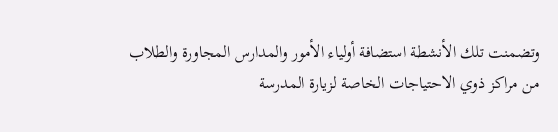وتضمنت تلك الأنشطة استضافة أولياء الأمور والمدارس المجاورة والطلاب من مراكز ذوي الاحتياجات الخاصة لزيارة المدرسة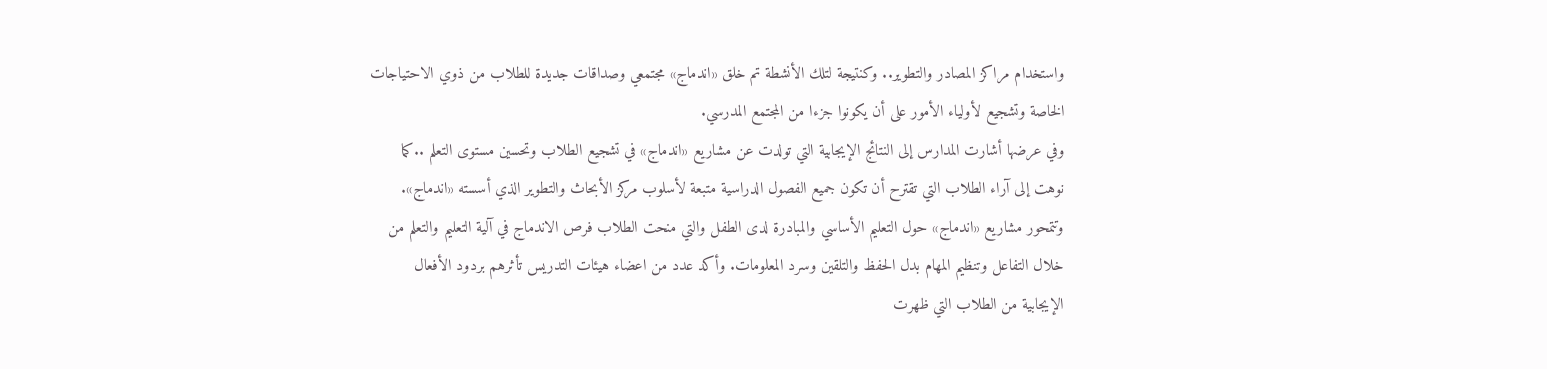واستخدام مراكز المصادر والتطوير.. وكنتيجة لتلك الأنشطة تم خلق «اندماج» مجتمعي وصداقات جديدة للطلاب من ذوي الاحتياجات الخاصة وتشجيع لأولياء الأمور على أن يكونوا جزءا من المجتمع المدرسي.
وفي عرضها أشارت المدارس إلى النتائج الإيجابية التي تولدت عن مشاريع «اندماج» في تشجيع الطلاب وتحسين مستوى التعلم ..كما نوهت إلى آراء الطلاب التي تقترح أن تكون جميع الفصول الدراسية متبعة لأسلوب مركز الأبحاث والتطوير الذي أسسته «اندماج».
وتتمحور مشاريع «اندماج» حول التعليم الأساسي والمبادرة لدى الطفل والتي منحت الطلاب فرص الاندماج في آلية التعليم والتعلم من خلال التفاعل وتنظيم المهام بدل الحفظ والتلقين وسرد المعلومات. وأكد عدد من اعضاء هيئات التدريس تأثرهم بردود الأفعال الإيجابية من الطلاب التي ظهرت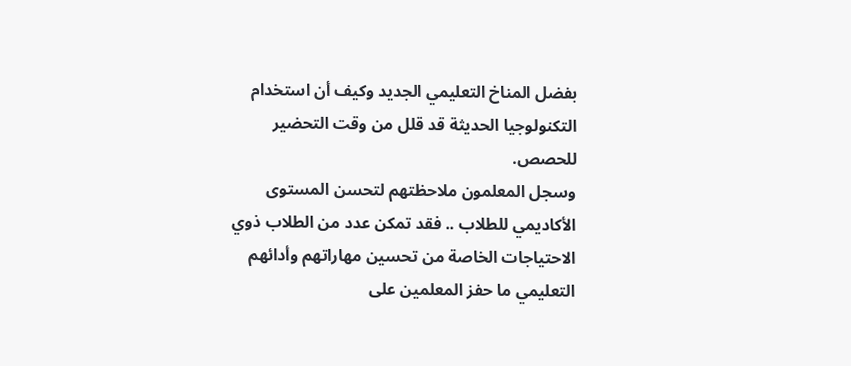بفضل المناخ التعليمي الجديد وكيف أن استخدام التكنولوجيا الحديثة قد قلل من وقت التحضير للحصص.
وسجل المعلمون ملاحظتهم لتحسن المستوى الأكاديمي للطلاب .. فقد تمكن عدد من الطلاب ذوي الاحتياجات الخاصة من تحسين مهاراتهم وأدائهم التعليمي ما حفز المعلمين على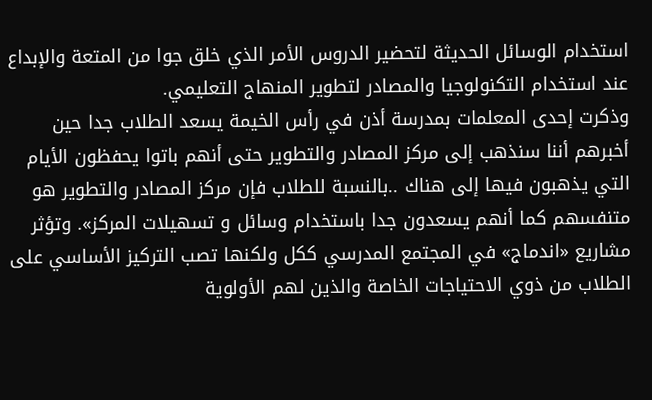استخدام الوسائل الحديثة لتحضير الدروس الأمر الذي خلق جوا من المتعة والإبداع عند استخدام التكنولوجيا والمصادر لتطوير المنهاج التعليمي.
وذكرت إحدى المعلمات بمدرسة أذن في رأس الخيمة يسعد الطلاب جدا حين أخبرهم أننا سنذهب إلى مركز المصادر والتطوير حتى أنهم باتوا يحفظون الأيام التي يذهبون فيها إلى هناك ..بالنسبة للطلاب فإن مركز المصادر والتطوير هو متنفسهم كما أنهم يسعدون جدا باستخدام وسائل و تسهيلات المركز». وتؤثر مشاريع «اندماج» في المجتمع المدرسي ككل ولكنها تصب التركيز الأساسي على الطلاب من ذوي الاحتياجات الخاصة والذين لهم الأولوية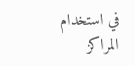في استخدام المراكز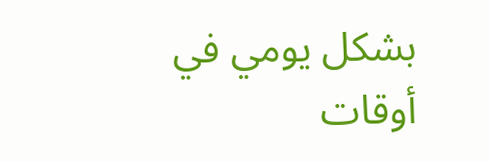بشكل يومي في أوقات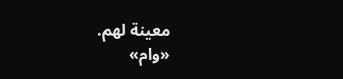معينة لهم.
«وام»